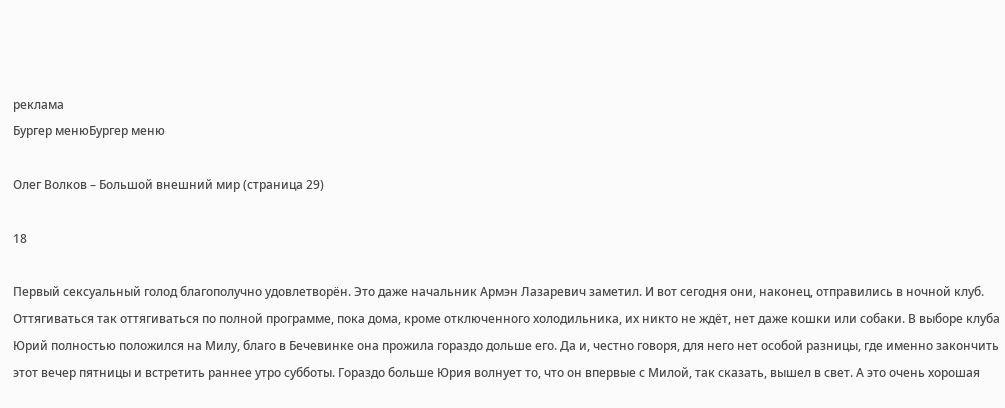реклама
Бургер менюБургер меню

Олег Волков – Большой внешний мир (страница 29)

18

Первый сексуальный голод благополучно удовлетворён. Это даже начальник Армэн Лазаревич заметил. И вот сегодня они, наконец, отправились в ночной клуб. Оттягиваться так оттягиваться по полной программе, пока дома, кроме отключенного холодильника, их никто не ждёт, нет даже кошки или собаки. В выборе клуба Юрий полностью положился на Милу, благо в Бечевинке она прожила гораздо дольше его. Да и, честно говоря, для него нет особой разницы, где именно закончить этот вечер пятницы и встретить раннее утро субботы. Гораздо больше Юрия волнует то, что он впервые с Милой, так сказать, вышел в свет. А это очень хорошая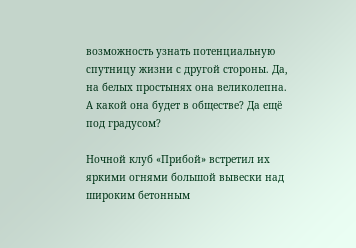возможность узнать потенциальную спутницу жизни с другой стороны. Да, на белых простынях она великолепна. А какой она будет в обществе? Да ещё под градусом?

Ночной клуб «Прибой» встретил их яркими огнями большой вывески над широким бетонным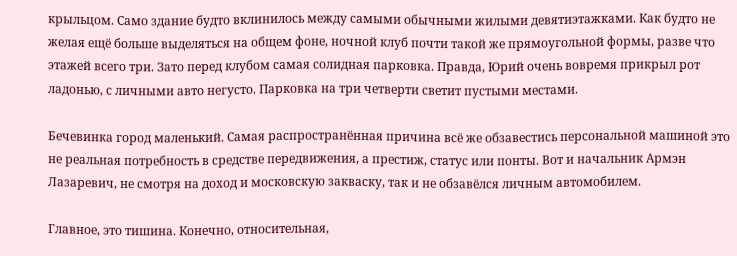крыльцом. Само здание будто вклинилось между самыми обычными жилыми девятиэтажками. Как будто не желая ещё больше выделяться на общем фоне, ночной клуб почти такой же прямоугольной формы, разве что этажей всего три. Зато перед клубом самая солидная парковка. Правда, Юрий очень вовремя прикрыл рот ладонью, с личными авто негусто. Парковка на три четверти светит пустыми местами.

Бечевинка город маленький. Самая распространённая причина всё же обзавестись персональной машиной это не реальная потребность в средстве передвижения, а престиж, статус или понты. Вот и начальник Армэн Лазаревич, не смотря на доход и московскую закваску, так и не обзавёлся личным автомобилем.

Главное, это тишина. Конечно, относительная,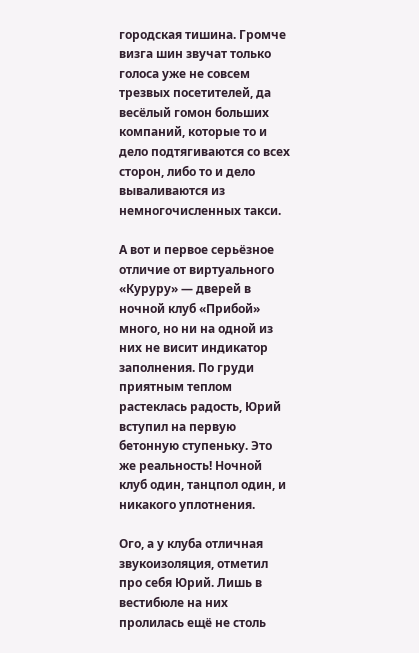городская тишина. Громче визга шин звучат только голоса уже не совсем трезвых посетителей, да весёлый гомон больших компаний, которые то и дело подтягиваются со всех сторон, либо то и дело вываливаются из немногочисленных такси.

А вот и первое серьёзное отличие от виртуального «Куруру» — дверей в ночной клуб «Прибой» много, но ни на одной из них не висит индикатор заполнения. По груди приятным теплом растеклась радость, Юрий вступил на первую бетонную ступеньку. Это же реальность! Ночной клуб один, танцпол один, и никакого уплотнения.

Ого, а у клуба отличная звукоизоляция, отметил про себя Юрий. Лишь в вестибюле на них пролилась ещё не столь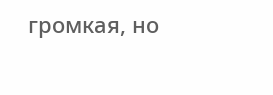громкая, но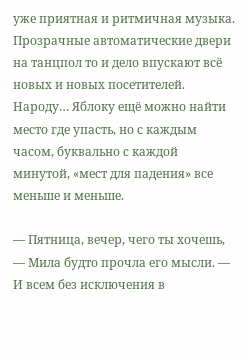уже приятная и ритмичная музыка. Прозрачные автоматические двери на танцпол то и дело впускают всё новых и новых посетителей. Народу… Яблоку ещё можно найти место где упасть, но с каждым часом, буквально с каждой минутой, «мест для падения» все меньше и меньше.

— Пятница, вечер, чего ты хочешь, — Мила будто прочла его мысли. — И всем без исключения в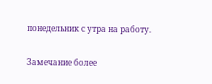понедельник с утра на работу.

Замечание более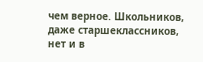чем верное. Школьников, даже старшеклассников, нет и в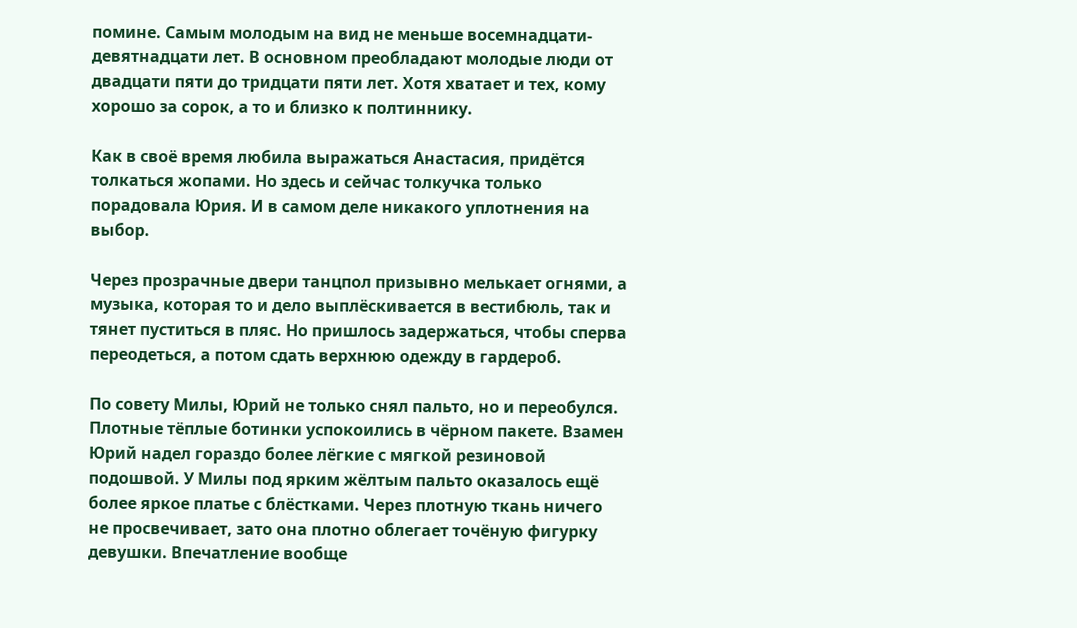помине. Самым молодым на вид не меньше восемнадцати-девятнадцати лет. В основном преобладают молодые люди от двадцати пяти до тридцати пяти лет. Хотя хватает и тех, кому хорошо за сорок, а то и близко к полтиннику.

Как в своё время любила выражаться Анастасия, придётся толкаться жопами. Но здесь и сейчас толкучка только порадовала Юрия. И в самом деле никакого уплотнения на выбор.

Через прозрачные двери танцпол призывно мелькает огнями, а музыка, которая то и дело выплёскивается в вестибюль, так и тянет пуститься в пляс. Но пришлось задержаться, чтобы сперва переодеться, а потом сдать верхнюю одежду в гардероб.

По совету Милы, Юрий не только снял пальто, но и переобулся. Плотные тёплые ботинки успокоились в чёрном пакете. Взамен Юрий надел гораздо более лёгкие с мягкой резиновой подошвой. У Милы под ярким жёлтым пальто оказалось ещё более яркое платье с блёстками. Через плотную ткань ничего не просвечивает, зато она плотно облегает точёную фигурку девушки. Впечатление вообще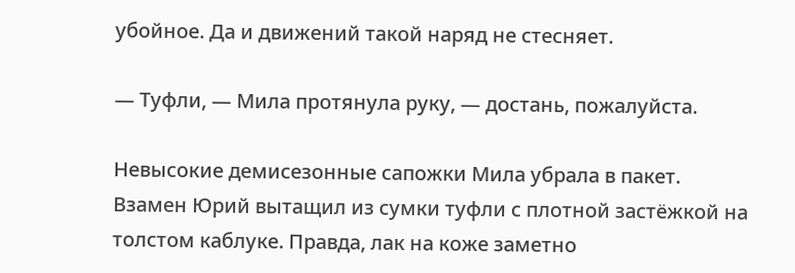убойное. Да и движений такой наряд не стесняет.

— Туфли, — Мила протянула руку, — достань, пожалуйста.

Невысокие демисезонные сапожки Мила убрала в пакет. Взамен Юрий вытащил из сумки туфли с плотной застёжкой на толстом каблуке. Правда, лак на коже заметно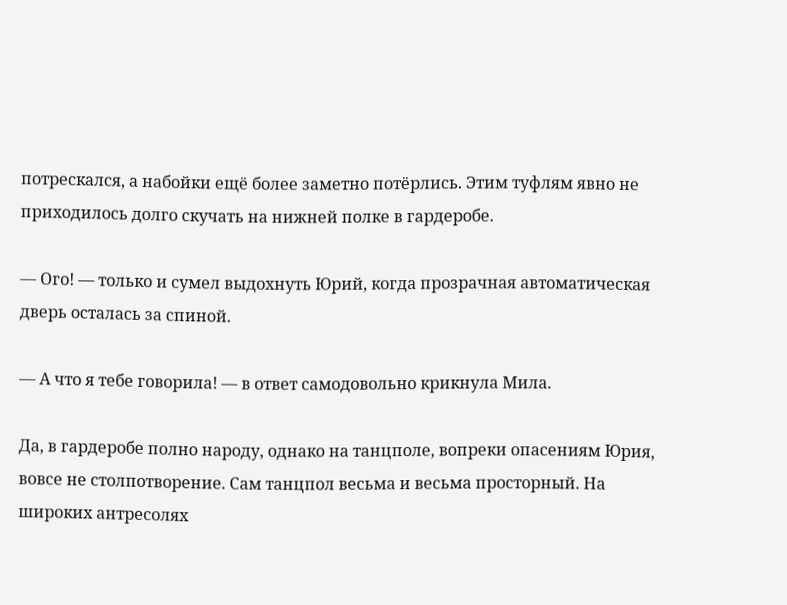потрескался, а набойки ещё более заметно потёрлись. Этим туфлям явно не приходилось долго скучать на нижней полке в гардеробе.

— Ого! — только и сумел выдохнуть Юрий, когда прозрачная автоматическая дверь осталась за спиной.

— А что я тебе говорила! — в ответ самодовольно крикнула Мила.

Да, в гардеробе полно народу, однако на танцполе, вопреки опасениям Юрия, вовсе не столпотворение. Сам танцпол весьма и весьма просторный. На широких антресолях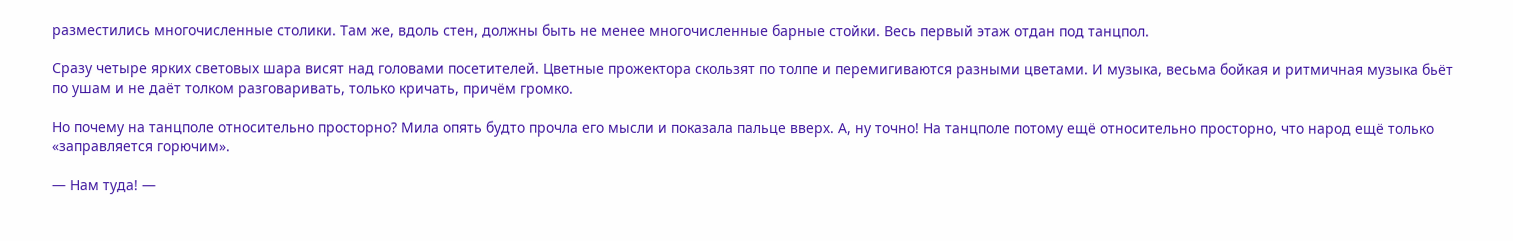разместились многочисленные столики. Там же, вдоль стен, должны быть не менее многочисленные барные стойки. Весь первый этаж отдан под танцпол.

Сразу четыре ярких световых шара висят над головами посетителей. Цветные прожектора скользят по толпе и перемигиваются разными цветами. И музыка, весьма бойкая и ритмичная музыка бьёт по ушам и не даёт толком разговаривать, только кричать, причём громко.

Но почему на танцполе относительно просторно? Мила опять будто прочла его мысли и показала пальце вверх. А, ну точно! На танцполе потому ещё относительно просторно, что народ ещё только «заправляется горючим».

— Нам туда! —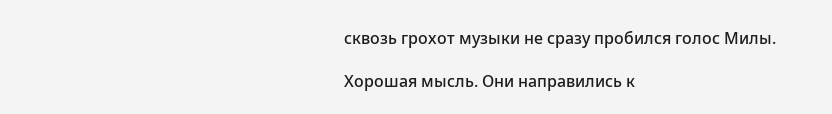сквозь грохот музыки не сразу пробился голос Милы.

Хорошая мысль. Они направились к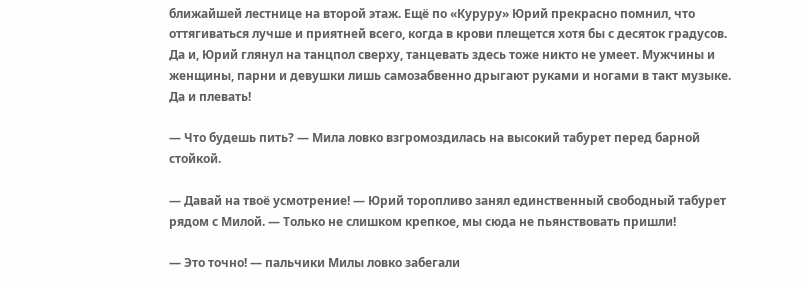ближайшей лестнице на второй этаж. Ещё по «Куруру» Юрий прекрасно помнил, что оттягиваться лучше и приятней всего, когда в крови плещется хотя бы с десяток градусов. Да и, Юрий глянул на танцпол сверху, танцевать здесь тоже никто не умеет. Мужчины и женщины, парни и девушки лишь самозабвенно дрыгают руками и ногами в такт музыке. Да и плевать!

— Что будешь пить? — Мила ловко взгромоздилась на высокий табурет перед барной стойкой.

— Давай на твоё усмотрение! — Юрий торопливо занял единственный свободный табурет рядом с Милой. — Только не слишком крепкое, мы сюда не пьянствовать пришли!

— Это точно! — пальчики Милы ловко забегали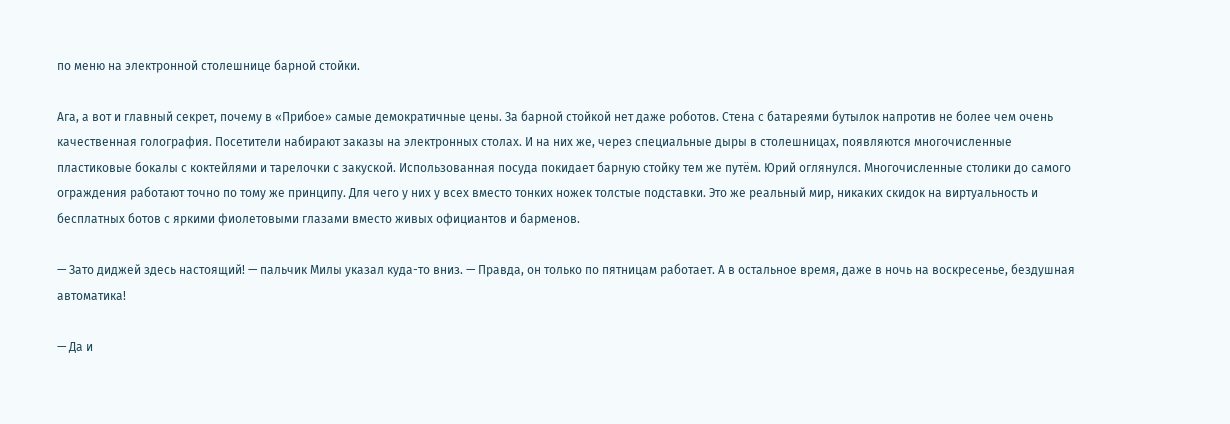по меню на электронной столешнице барной стойки.

Ага, а вот и главный секрет, почему в «Прибое» самые демократичные цены. За барной стойкой нет даже роботов. Стена с батареями бутылок напротив не более чем очень качественная голография. Посетители набирают заказы на электронных столах. И на них же, через специальные дыры в столешницах, появляются многочисленные пластиковые бокалы с коктейлями и тарелочки с закуской. Использованная посуда покидает барную стойку тем же путём. Юрий оглянулся. Многочисленные столики до самого ограждения работают точно по тому же принципу. Для чего у них у всех вместо тонких ножек толстые подставки. Это же реальный мир, никаких скидок на виртуальность и бесплатных ботов с яркими фиолетовыми глазами вместо живых официантов и барменов.

— Зато диджей здесь настоящий! — пальчик Милы указал куда-то вниз. — Правда, он только по пятницам работает. А в остальное время, даже в ночь на воскресенье, бездушная автоматика!

— Да и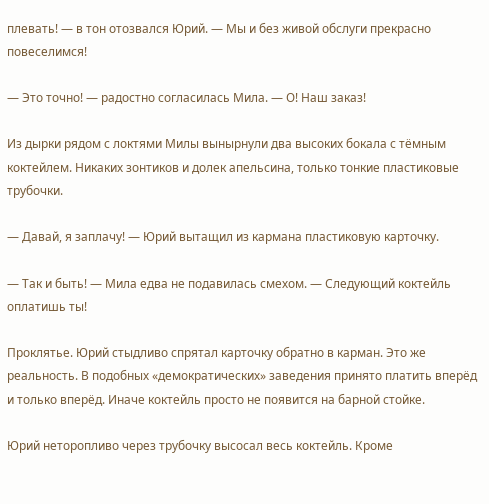плевать! — в тон отозвался Юрий. — Мы и без живой обслуги прекрасно повеселимся!

— Это точно! — радостно согласилась Мила. — О! Наш заказ!

Из дырки рядом с локтями Милы вынырнули два высоких бокала с тёмным коктейлем. Никаких зонтиков и долек апельсина, только тонкие пластиковые трубочки.

— Давай, я заплачу! — Юрий вытащил из кармана пластиковую карточку.

— Так и быть! — Мила едва не подавилась смехом. — Следующий коктейль оплатишь ты!

Проклятье. Юрий стыдливо спрятал карточку обратно в карман. Это же реальность. В подобных «демократических» заведения принято платить вперёд и только вперёд. Иначе коктейль просто не появится на барной стойке.

Юрий неторопливо через трубочку высосал весь коктейль. Кроме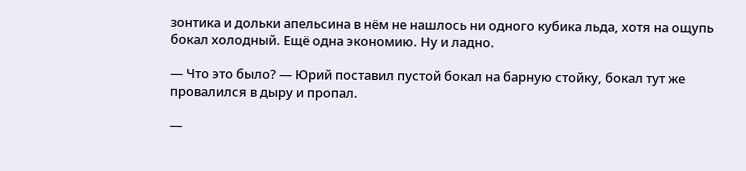зонтика и дольки апельсина в нём не нашлось ни одного кубика льда, хотя на ощупь бокал холодный. Ещё одна экономию. Ну и ладно.

— Что это было? — Юрий поставил пустой бокал на барную стойку, бокал тут же провалился в дыру и пропал.

—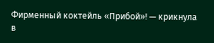Фирменный коктейль «Прибой»! — крикнула в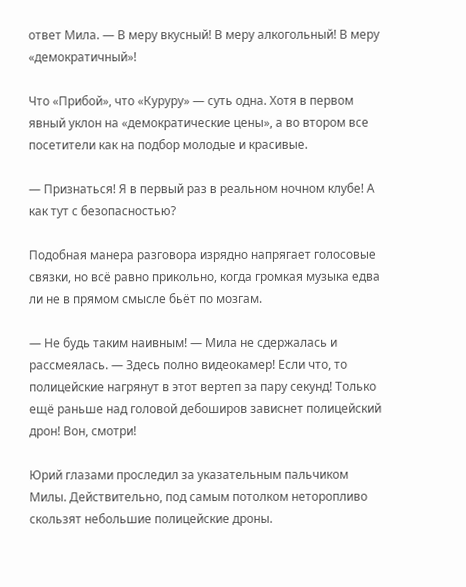ответ Мила. — В меру вкусный! В меру алкогольный! В меру «демократичный»!

Что «Прибой», что «Куруру» — суть одна. Хотя в первом явный уклон на «демократические цены», а во втором все посетители как на подбор молодые и красивые.

— Признаться! Я в первый раз в реальном ночном клубе! А как тут с безопасностью?

Подобная манера разговора изрядно напрягает голосовые связки, но всё равно прикольно, когда громкая музыка едва ли не в прямом смысле бьёт по мозгам.

— Не будь таким наивным! — Мила не сдержалась и рассмеялась. — Здесь полно видеокамер! Если что, то полицейские нагрянут в этот вертеп за пару секунд! Только ещё раньше над головой дебоширов зависнет полицейский дрон! Вон, смотри!

Юрий глазами проследил за указательным пальчиком Милы. Действительно, под самым потолком неторопливо скользят небольшие полицейские дроны.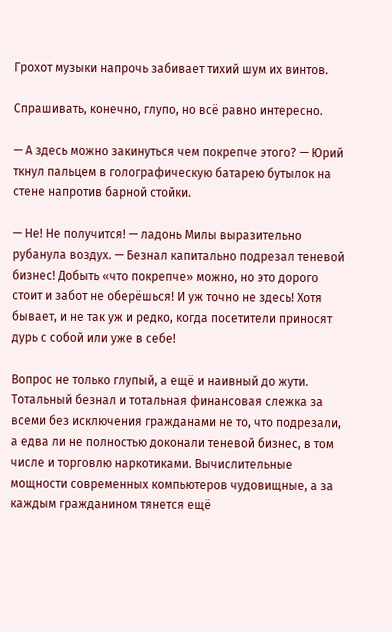Грохот музыки напрочь забивает тихий шум их винтов.

Спрашивать, конечно, глупо, но всё равно интересно.

— А здесь можно закинуться чем покрепче этого? — Юрий ткнул пальцем в голографическую батарею бутылок на стене напротив барной стойки.

— Не! Не получится! — ладонь Милы выразительно рубанула воздух. — Безнал капитально подрезал теневой бизнес! Добыть «что покрепче» можно, но это дорого стоит и забот не оберёшься! И уж точно не здесь! Хотя бывает, и не так уж и редко, когда посетители приносят дурь с собой или уже в себе!

Вопрос не только глупый, а ещё и наивный до жути. Тотальный безнал и тотальная финансовая слежка за всеми без исключения гражданами не то, что подрезали, а едва ли не полностью доконали теневой бизнес, в том числе и торговлю наркотиками. Вычислительные мощности современных компьютеров чудовищные, а за каждым гражданином тянется ещё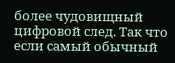более чудовищный цифровой след. Так что если самый обычный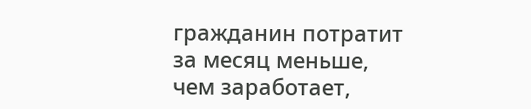гражданин потратит за месяц меньше, чем заработает,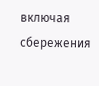включая сбережения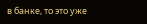в банке, то это уже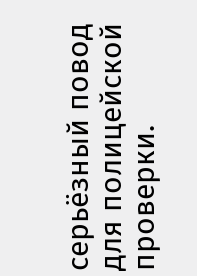серьёзный повод для полицейской проверки.